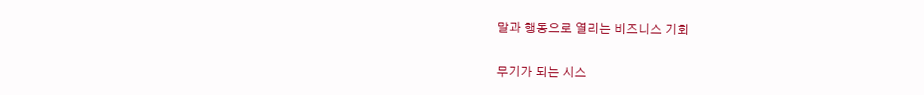말과 행동으로 열리는 비즈니스 기회

무기가 되는 시스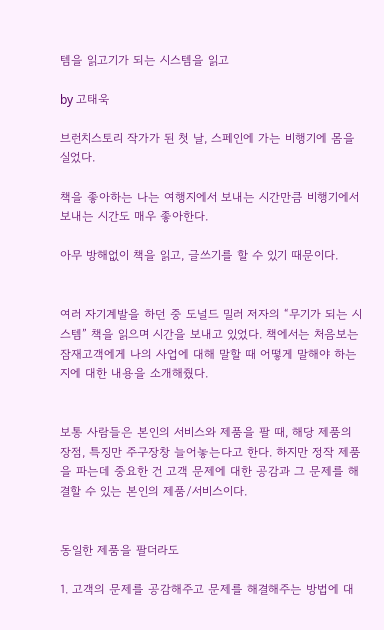템을 읽고기가 되는 시스템을 읽고

by 고태욱

브런치스토리 작가가 된 첫 날, 스페인에 가는 비행기에 몸을 실었다.

책을 좋아하는 나는 여행지에서 보내는 시간만큼 비행기에서 보내는 시간도 매우 좋아한다.

아무 방해없이 책을 읽고, 글쓰기를 할 수 있기 때문이다.


여러 자기계발을 하던 중 도널드 밀러 저자의 “무기가 되는 시스템” 책을 읽으며 시간을 보내고 있었다. 책에서는 처음보는 잠재고객에게 나의 사업에 대해 말할 때 어떻게 말해야 하는지에 대한 내용을 소개해줬다.


보통 사람들은 본인의 서비스와 제품을 팔 때, 해당 제품의 장점, 특징만 주구장창 늘어놓는다고 한다. 하지만 정작 제품을 파는데 중요한 건 고객 문제에 대한 공감과 그 문제를 해결할 수 있는 본인의 제품/서비스이다.


동일한 제품을 팔더라도

1. 고객의 문제를 공감해주고 문제를 해결해주는 방법에 대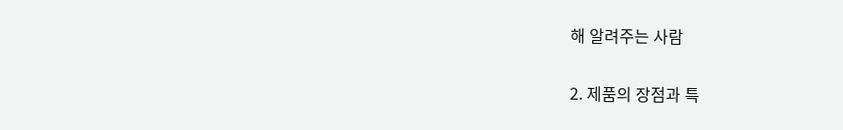해 알려주는 사람

2. 제품의 장점과 특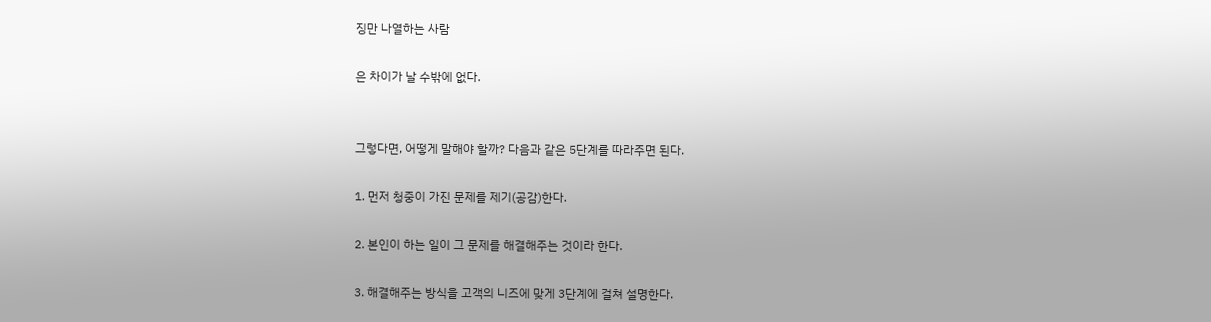징만 나열하는 사람

은 차이가 날 수밖에 없다.


그렇다면, 어떻게 말해야 할까? 다음과 같은 5단계를 따라주면 된다.

1. 먼저 청중이 가진 문제를 제기(공감)한다.

2. 본인이 하는 일이 그 문제를 해결해주는 것이라 한다.

3. 해결해주는 방식을 고객의 니즈에 맞게 3단계에 걸쳐 설명한다.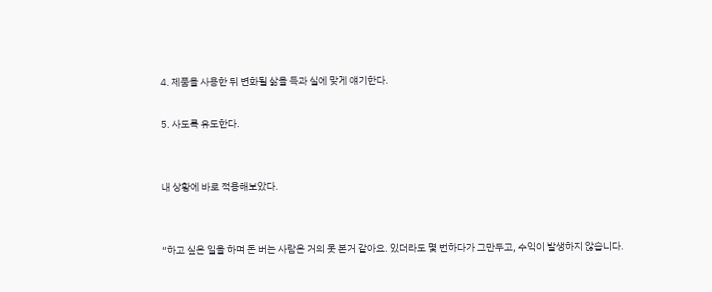4. 제품을 사용한 뒤 변화될 삶을 득과 실에 맞게 얘기한다.

5. 사도록 유도한다.


내 상황에 바로 적용해보았다.


“하고 싶은 일을 하며 돈 버는 사람은 거의 못 본거 같아요. 있더라도 몇 번하다가 그만두고, 수익이 발생하지 않습니다.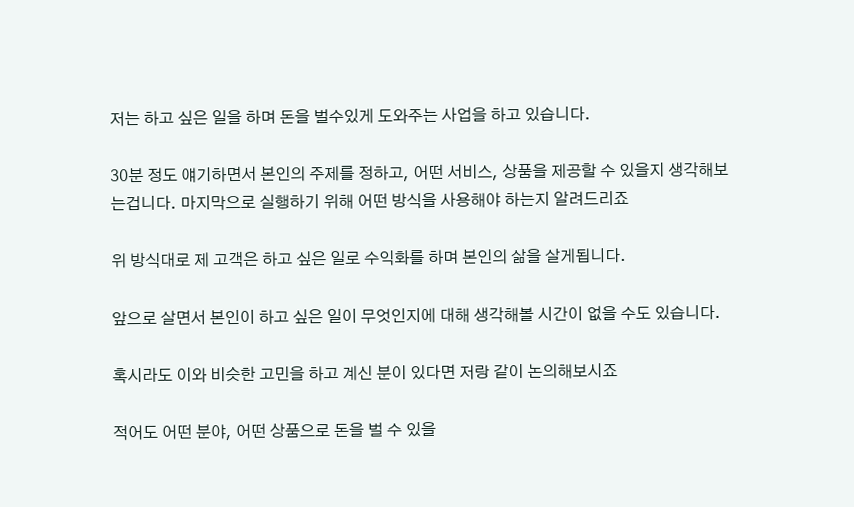저는 하고 싶은 일을 하며 돈을 벌수있게 도와주는 사업을 하고 있습니다.

30분 정도 얘기하면서 본인의 주제를 정하고, 어떤 서비스, 상품을 제공할 수 있을지 생각해보는겁니다. 마지막으로 실행하기 위해 어떤 방식을 사용해야 하는지 알려드리죠

위 방식대로 제 고객은 하고 싶은 일로 수익화를 하며 본인의 삶을 살게됩니다.

앞으로 살면서 본인이 하고 싶은 일이 무엇인지에 대해 생각해볼 시간이 없을 수도 있습니다.

혹시라도 이와 비슷한 고민을 하고 계신 분이 있다면 저랑 같이 논의해보시죠

적어도 어떤 분야, 어떤 상품으로 돈을 벌 수 있을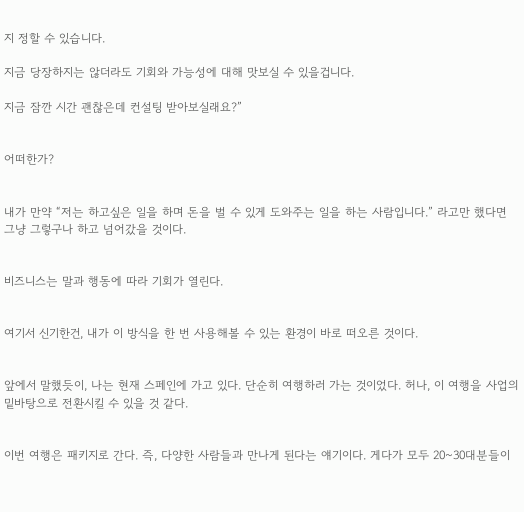지 정할 수 있습니다.

지금 당장하지는 않더라도 기회와 가능성에 대해 맛보실 수 있을겁니다.

지금 잠깐 시간 괜찮은데 컨설팅 받아보실래요?”


어떠한가?


내가 만약 “저는 하고싶은 일을 하며 돈을 벌 수 있게 도와주는 일을 하는 사람입니다.” 라고만 했다면 그냥 그렇구나 하고 넘어갔을 것이다.


비즈니스는 말과 행동에 따라 기회가 열린다.


여기서 신기한건, 내가 이 방식을 한 번 사용해볼 수 있는 환경이 바로 떠오른 것이다.


앞에서 말했듯이, 나는 현재 스페인에 가고 있다. 단순히 여행하러 가는 것이었다. 허나, 이 여행을 사업의 밑바탕으로 전환시킬 수 있을 것 같다.


이번 여행은 패키지로 간다. 즉, 다양한 사람들과 만나게 된다는 얘기이다. 게다가 모두 20~30대분들이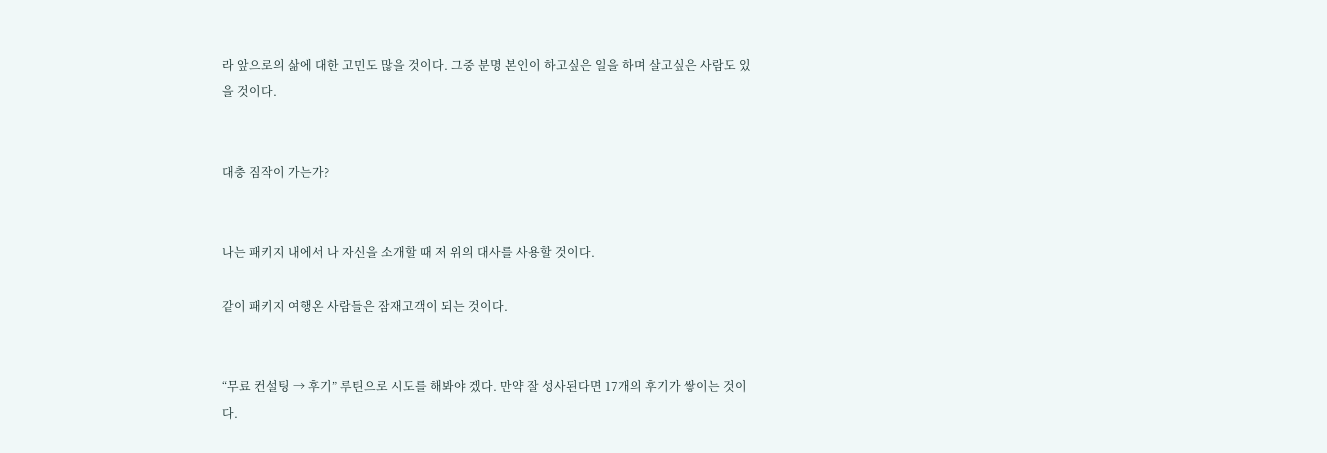라 앞으로의 삶에 대한 고민도 많을 것이다. 그중 분명 본인이 하고싶은 일을 하며 살고싶은 사람도 있을 것이다.


대충 짐작이 가는가?


나는 패키지 내에서 나 자신을 소개할 때 저 위의 대사를 사용할 것이다.

같이 패키지 여행온 사람들은 잠재고객이 되는 것이다.


“무료 컨설팅 → 후기” 루틴으로 시도를 해봐야 겠다. 만약 잘 성사된다면 17개의 후기가 쌓이는 것이다.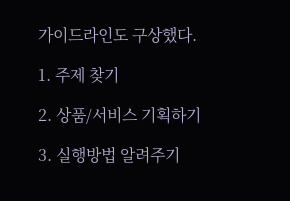가이드라인도 구상했다.

1. 주제 찾기

2. 상품/서비스 기획하기

3. 실행방법 알려주기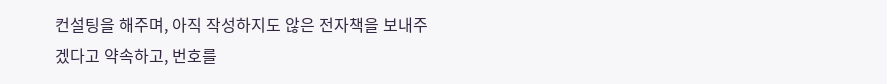컨설팅을 해주며, 아직 작성하지도 않은 전자책을 보내주겠다고 약속하고, 번호를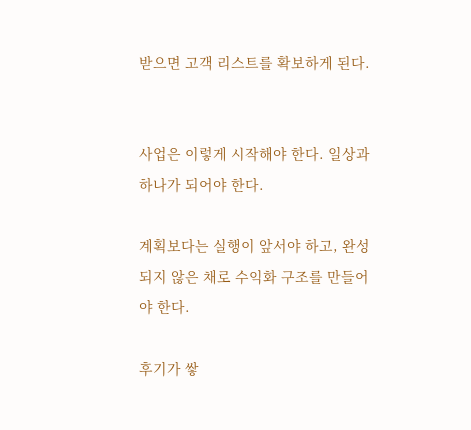받으면 고객 리스트를 확보하게 된다.


사업은 이렇게 시작해야 한다. 일상과 하나가 되어야 한다.

계획보다는 실행이 앞서야 하고, 완성되지 않은 채로 수익화 구조를 만들어야 한다.

후기가 쌓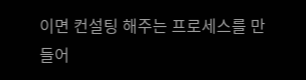이면 컨설팅 해주는 프로세스를 만들어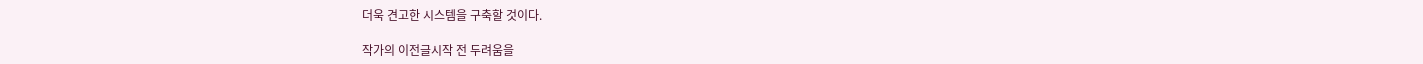더욱 견고한 시스템을 구축할 것이다.

작가의 이전글시작 전 두려움을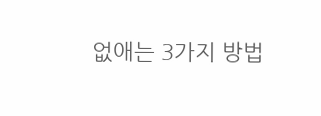없애는 3가지 방법